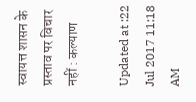स्वायत्त शासन के प्रस्ताव पर विचार नहीं : कल्याण

Updated at :22 Jul 2017 11:18 AM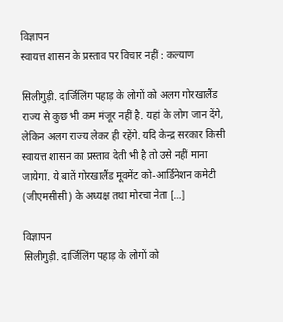विज्ञापन
स्वायत्त शासन के प्रस्ताव पर विचार नहीं : कल्याण

सिलीगुड़ी. दार्जिलिंग पहाड़ के लोगों को अलग गोरखालैंड राज्य से कुछ भी कम मंजूर नहीं है. यहां के लोग जान देंगे, लेकिन अलग राज्य लेकर ही रहेंगे. यदि केन्द्र सरकार किसी स्वायत्त शासन का प्रस्ताव देती भी है तो उसे नहीं माना जायेगा. ये बातें गोरखालैंड मूवमेंट को-आर्डिनेशन कमेटी (जीएमसीसी) के अध्यक्ष तथा मोरचा नेता […]

विज्ञापन
सिलीगुड़ी. दार्जिलिंग पहाड़ के लोगों को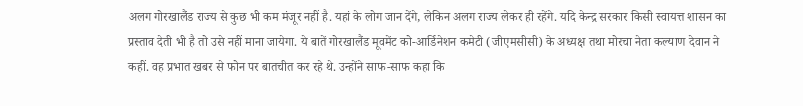अलग गोरखालैंड राज्य से कुछ भी कम मंजूर नहीं है. यहां के लोग जान देंगे, लेकिन अलग राज्य लेकर ही रहेंगे. यदि केन्द्र सरकार किसी स्वायत्त शासन का प्रस्ताव देती भी है तो उसे नहीं माना जायेगा. ये बातें गोरखालैंड मूवमेंट को-आर्डिनेशन कमेटी (जीएमसीसी) के अध्यक्ष तथा मोरचा नेता कल्याण देवान ने कहीं. वह प्रभात खबर से फोन पर बातचीत कर रहे थे. उन्होंने साफ-साफ कहा कि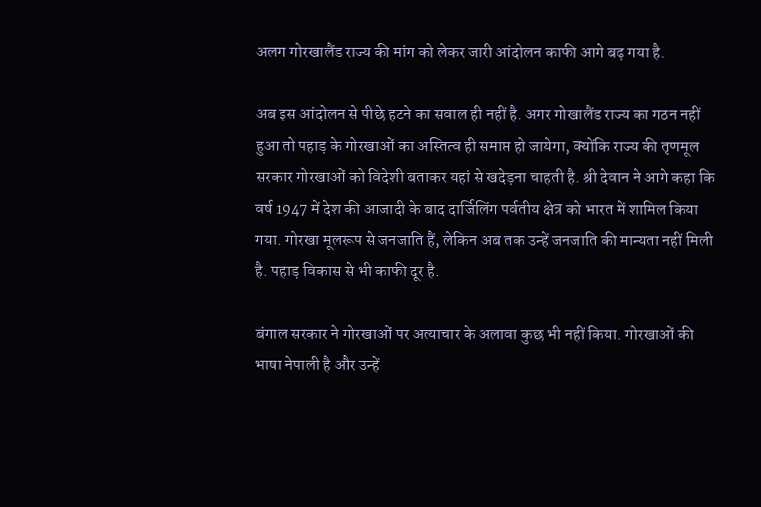अलग गोरखालैंड राज्य की मांग को लेकर जारी आंदोलन काफी आगे बढ़ गया है.

अब इस आंदोलन से पीछे हटने का सवाल ही नहीं है. अगर गोखालैंड राज्य का गठन नहीं हुआ तो पहाड़ के गोरखाओं का अस्तित्व ही समाप्त हो जायेगा, क्योंकि राज्य की तृणमूल सरकार गोरखाओं को विदेशी बताकर यहां से खदेड़ना चाहती है. श्री देवान ने आगे कहा कि वर्ष 1947 में देश की आजादी के बाद दार्जिलिंग पर्वतीय क्षेत्र को भारत में शामिल किया गया. गोरखा मूलरूप से जनजाति हैं, लेकिन अब तक उन्हें जनजाति की मान्यता नहीं मिली है. पहाड़ विकास से भी काफी दूर है.

बंगाल सरकार ने गोरखाओं पर अत्याचार के अलावा कुछ भी नहीं किया. गोरखाओं की भाषा नेपाली है और उन्हें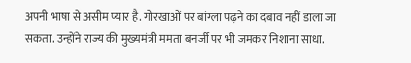अपनी भाषा से असीम प्यार है. गोरखाओं पर बांग्ला पढ़ने का दबाव नहीं डाला जा सकता. उन्होंने राज्य की मुख्यमंत्री ममता बनर्जी पर भी जमकर निशाना साधा.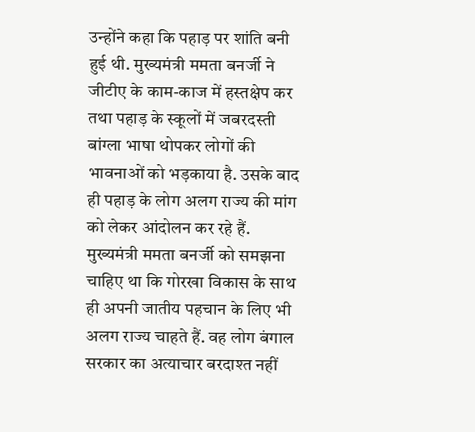उन्होंने कहा कि पहाड़ पर शांति बनी हुई थी. मुख्यमंत्री ममता बनर्जी ने जीटीए के काम-काज में हस्तक्षेप कर तथा पहाड़ के स्कूलों में जबरदस्ती बांग्ला भाषा थोपकर लोगों की भावनाओं को भड़काया है. उसके बाद ही पहाड़ के लोग अलग राज्य की मांग को लेकर आंदोलन कर रहे हैं. मुख्यमंत्री ममता बनर्जी को समझना चाहिए था कि गोरखा विकास के साथ ही अपनी जातीय पहचान के लिए भी अलग राज्य चाहते हैं. वह लोग बंगाल सरकार का अत्याचार बरदाश्त नहीं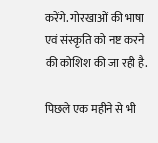करेंगे. गोरखाओं की भाषा एवं संस्कृति को नष्ट करने की कोशिश की जा रही है.

पिछले एक महीने से भी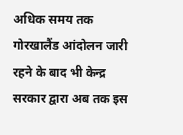अधिक समय तक गोरखालैंड आंदोलन जारी रहने के बाद भी केन्द्र सरकार द्वारा अब तक इस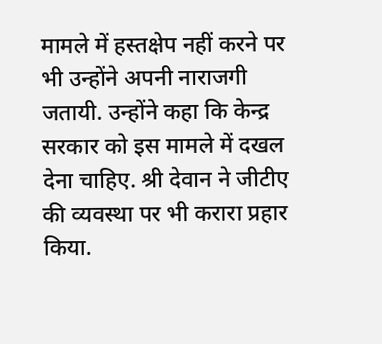मामले में हस्तक्षेप नहीं करने पर भी उन्होंने अपनी नाराजगी जतायी. उन्होंने कहा कि केन्द्र सरकार को इस मामले में दखल देना चाहिए. श्री देवान ने जीटीए की व्यवस्था पर भी करारा प्रहार किया.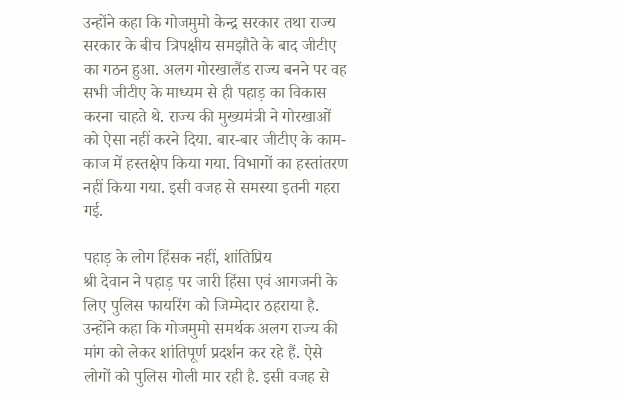उन्होंने कहा कि गोजमुमो केन्द्र सरकार तथा राज्य सरकार के बीच त्रिपक्षीय समझौते के बाद जीटीए का गठन हुआ. अलग गोरखालैंड राज्य बनने पर वह सभी जीटीए के माध्यम से ही पहाड़ का विकास करना चाहते थे. राज्य की मुख्यमंत्री ने गोरखाओं को ऐसा नहीं करने दिया. बार-बार जीटीए के काम-काज में हस्तक्षेप किया गया. विभागों का हस्तांतरण नहीं किया गया. इसी वजह से समस्या इतनी गहरा गई.

पहाड़ के लोग हिंसक नहीं, शांतिप्रिय
श्री देवान ने पहाड़ पर जारी हिंसा एवं आगजनी के लिए पुलिस फायरिंग को जिम्मेदार ठहराया है. उन्होंने कहा कि गोजमुमो समर्थक अलग राज्य की मांग को लेकर शांतिपूर्ण प्रदर्शन कर रहे हैं. ऐसे लोगों को पुलिस गोली मार रही है. इसी वजह से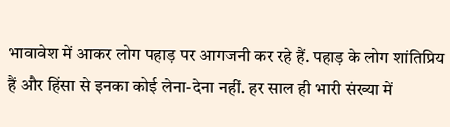भावावेश में आकर लोग पहाड़ पर आगजनी कर रहे हैं. पहाड़ के लोग शांतिप्रिय हैं और हिंसा से इनका कोई लेना-देना नहीं. हर साल ही भारी संख्या में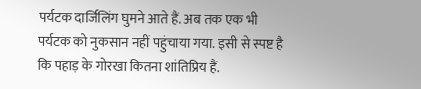पर्यटक दार्जिलिंग घुमने आते हैं. अब तक एक भी पर्यटक को नुकसान नहीं पहुंचाया गया. इसी से स्पष्ट है कि पहाड़ के गोरखा कितना शांतिप्रिय हैं.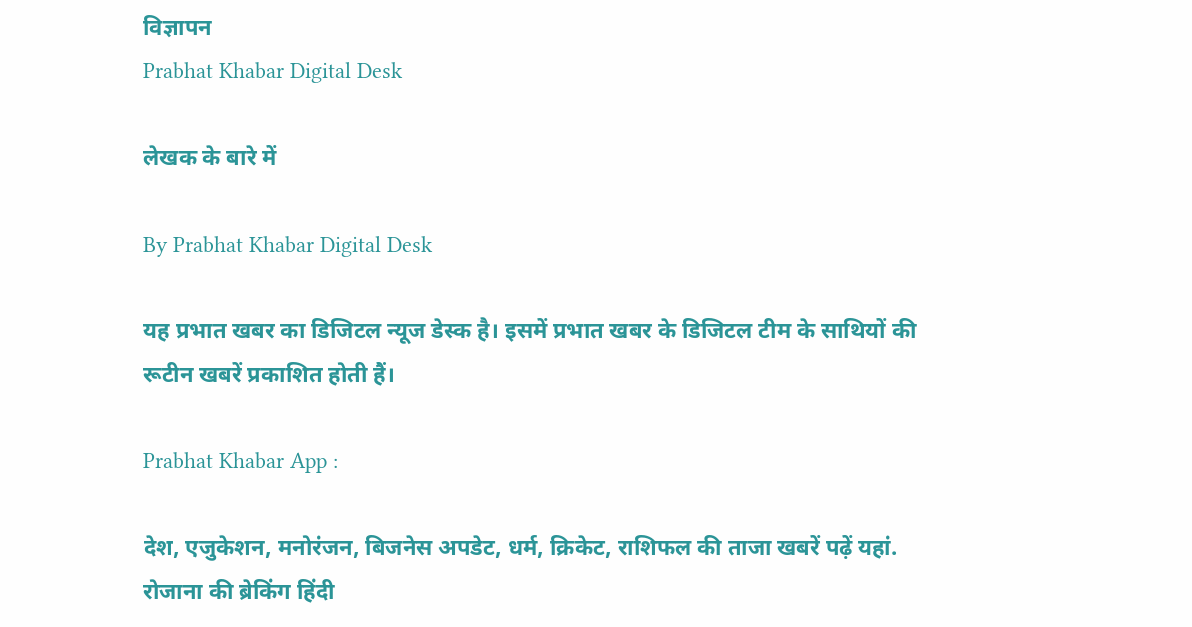विज्ञापन
Prabhat Khabar Digital Desk

लेखक के बारे में

By Prabhat Khabar Digital Desk

यह प्रभात खबर का डिजिटल न्यूज डेस्क है। इसमें प्रभात खबर के डिजिटल टीम के साथियों की रूटीन खबरें प्रकाशित होती हैं।

Prabhat Khabar App :

देश, एजुकेशन, मनोरंजन, बिजनेस अपडेट, धर्म, क्रिकेट, राशिफल की ताजा खबरें पढ़ें यहां. रोजाना की ब्रेकिंग हिंदी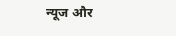न्यूज और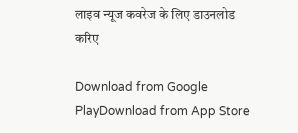लाइव न्यूज कवरेज के लिए डाउनलोड करिए

Download from Google PlayDownload from App Store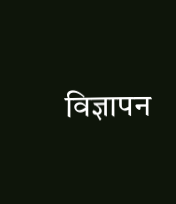विज्ञापन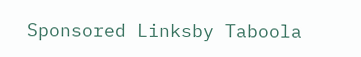Sponsored Linksby Taboola